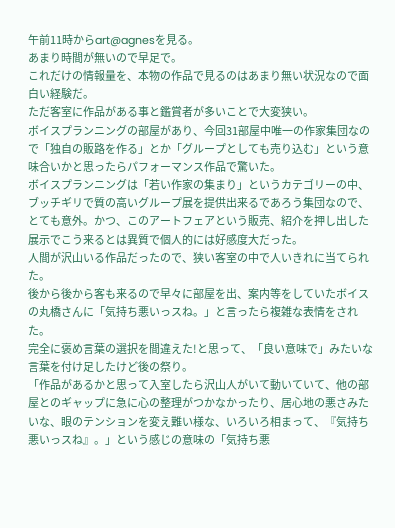午前11時からart@agnesを見る。
あまり時間が無いので早足で。
これだけの情報量を、本物の作品で見るのはあまり無い状況なので面白い経験だ。
ただ客室に作品がある事と鑑賞者が多いことで大変狭い。
ボイスプランニングの部屋があり、今回31部屋中唯一の作家集団なので「独自の販路を作る」とか「グループとしても売り込む」という意味合いかと思ったらパフォーマンス作品で驚いた。
ボイスプランニングは「若い作家の集まり」というカテゴリーの中、ブッチギリで質の高いグループ展を提供出来るであろう集団なので、とても意外。かつ、このアートフェアという販売、紹介を押し出した展示でこう来るとは異質で個人的には好感度大だった。
人間が沢山いる作品だったので、狭い客室の中で人いきれに当てられた。
後から後から客も来るので早々に部屋を出、案内等をしていたボイスの丸橋さんに「気持ち悪いっスね。」と言ったら複雑な表情をされた。
完全に褒め言葉の選択を間違えた!と思って、「良い意味で」みたいな言葉を付け足したけど後の祭り。
「作品があるかと思って入室したら沢山人がいて動いていて、他の部屋とのギャップに急に心の整理がつかなかったり、居心地の悪さみたいな、眼のテンションを変え難い様な、いろいろ相まって、『気持ち悪いっスね』。」という感じの意味の「気持ち悪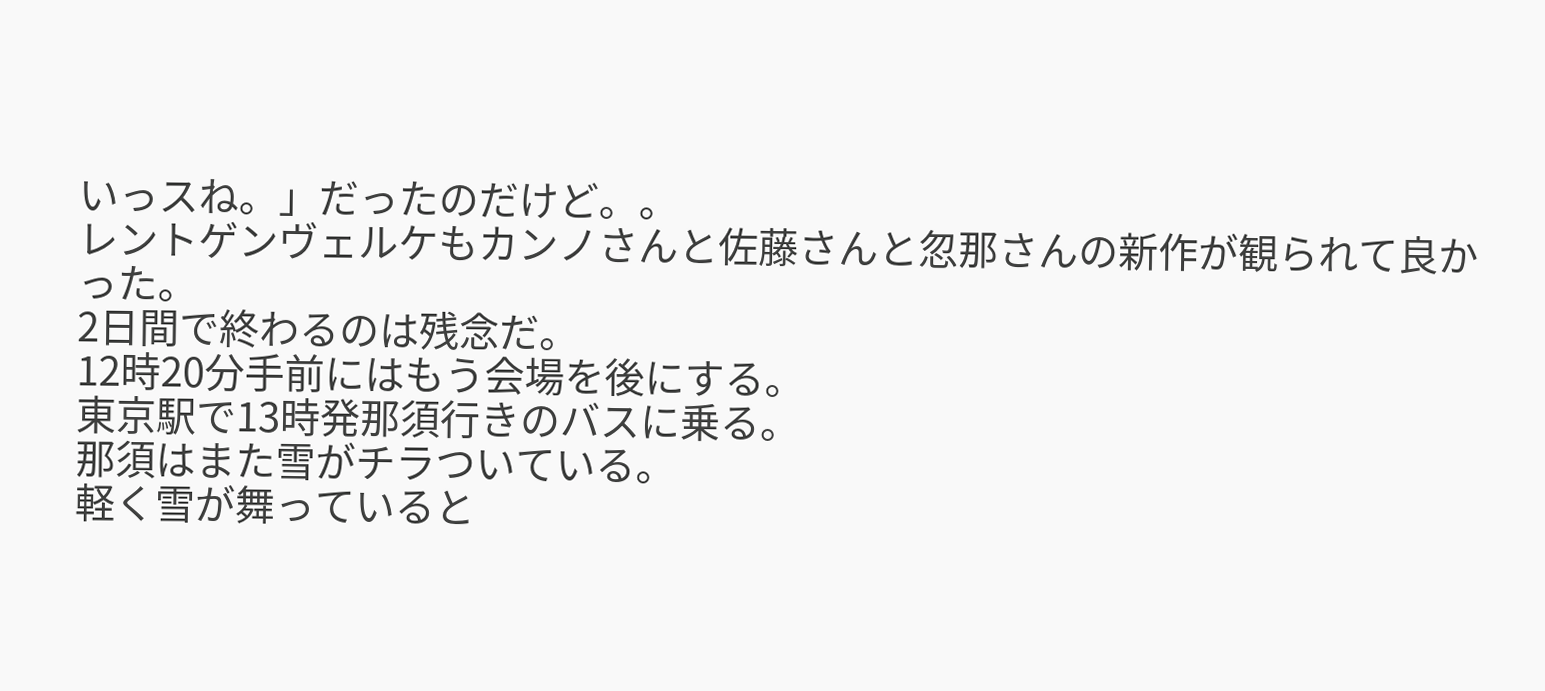いっスね。」だったのだけど。。
レントゲンヴェルケもカンノさんと佐藤さんと忽那さんの新作が観られて良かった。
2日間で終わるのは残念だ。
12時20分手前にはもう会場を後にする。
東京駅で13時発那須行きのバスに乗る。
那須はまた雪がチラついている。
軽く雪が舞っていると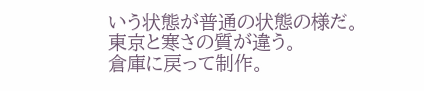いう状態が普通の状態の様だ。
東京と寒さの質が違う。
倉庫に戻って制作。